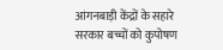आंगनबाड़ी केंद्रों के सहारे सरकार बच्चों को कुपोषण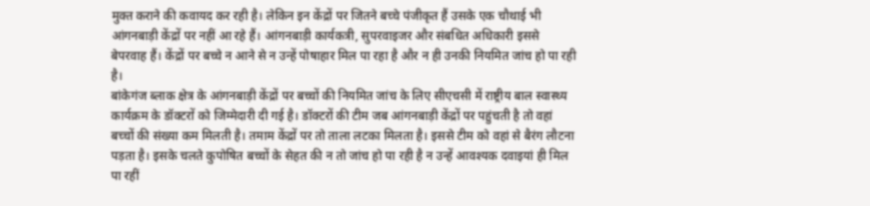मुक्त कराने की कवायद कर रही है। लेकिन इन केंद्रों पर जितने बच्चे पंजीकृत हैं उसके एक चौथाई भी आंगनबाड़ी केंद्रों पर नहीं आ रहे हैं। आंगनबाड़ी कार्यकत्री, सुपरवाइजर और संबधित अधिकारी इससे बेपरवाह हैं। केंद्रों पर बच्चे न आने से न उन्हें पोषाहार मिल पा रहा है और न ही उनकी नियमित जांच हो पा रही है।
बांकेगंज ब्लाक क्षेत्र के आंगनबाड़ी केंद्रों पर बच्चों की नियमित जांच के लिए सीएचसी में राष्ट्रीय बाल स्वास्थ्य कार्यक्रम के डॉक्टरों को जिम्मेदारी दी गई है। डॉक्टरों की टीम जब आंगनबाड़ी केंद्रों पर पहुंचती है तो वहां बच्चों की संख्या कम मिलती है। तमाम केंद्रों पर तो ताला लटका मिलता है। इससे टीम को वहां से बैरंग लौटना पड़ता है। इसके चलते कुपोषित बच्चों के सेहत की न तो जांच हो पा रही है न उन्हें आवश्यक दवाइयां ही मिल पा रहीं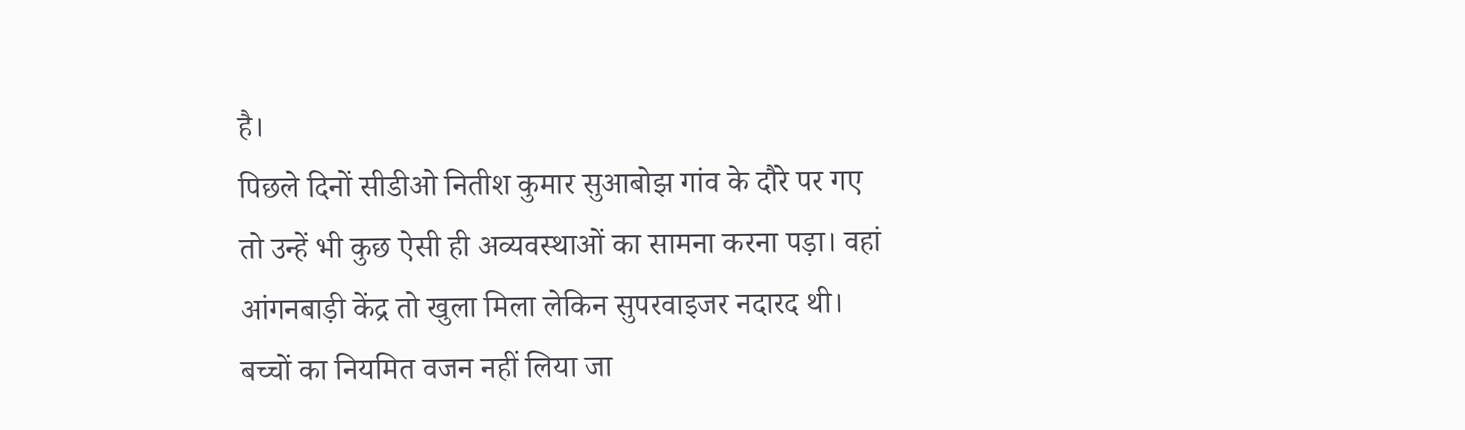है।
पिछले दिनों सीडीओ नितीश कुमार सुआबोझ गांव के दौरे पर गए तो उन्हें भी कुछ ऐसी ही अव्यवस्थाओं का सामना करना पड़ा। वहां आंगनबाड़ी केंद्र तो खुला मिला लेकिन सुपरवाइजर नदारद थी। बच्चों का नियमित वजन नहीं लिया जा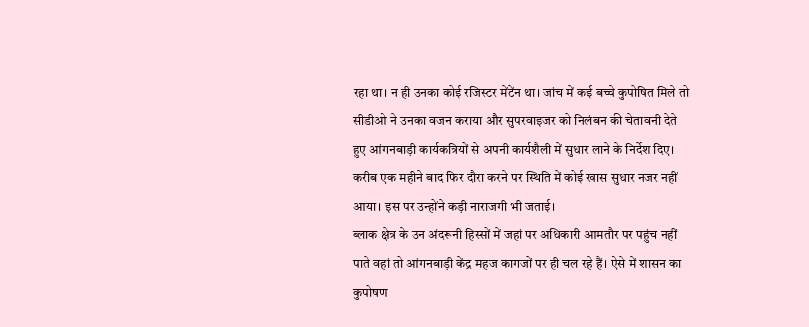रहा था। न ही उनका कोई रजिस्टर मेंटेंन था। जांच में कई बच्चे कुपोषित मिले तो सीडीओ ने उनका वजन कराया और सुपरवाइजर को निलंबन की चेतावनी देते हुए आंगनबाड़ी कार्यकत्रियों से अपनी कार्यशैली में सुधार लाने के निर्देश दिए। करीब एक महीने बाद फिर दौरा करने पर स्थिति में कोई खास सुधार नजर नहीं आया। इस पर उन्होंने कड़ी नाराजगी भी जताई।
ब्लाक क्षेत्र के उन अंदरूनी हिस्सों में जहां पर अधिकारी आमतौर पर पहुंच नहीं पाते वहां तो आंगनबाड़ी केंद्र महज कागजों पर ही चल रहे हैं। ऐसे में शासन का कुपोषण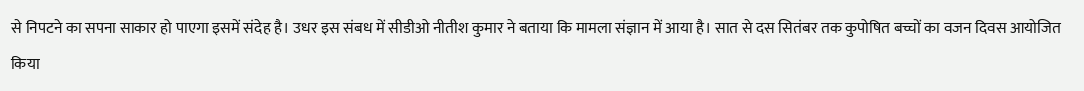से निपटने का सपना साकार हो पाएगा इसमें संदेह है। उधर इस संबध में सीडीओ नीतीश कुमार ने बताया कि मामला संज्ञान में आया है। सात से दस सितंबर तक कुपोषित बच्चों का वजन दिवस आयोजित किया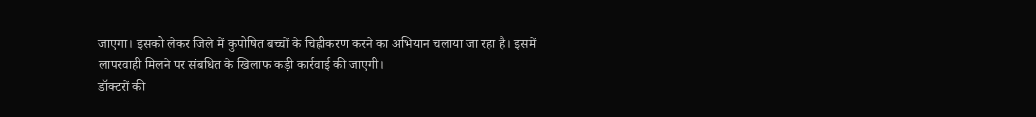जाएगा। इसको लेकर जिले में कुपोषित बच्चों के चिह्नीकरण करने का अभियान चलाया जा रहा है। इसमें लापरवाही मिलने पर संबधित के खिलाफ कड़ी कार्रवाई की जाएगी।
डॉक्टरों की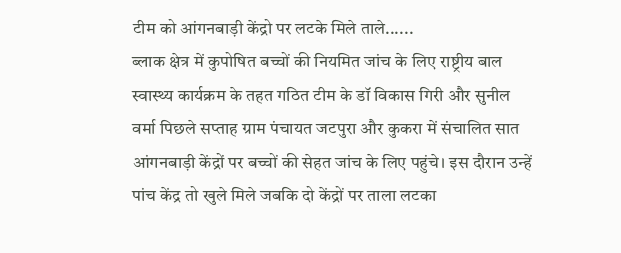टीम को आंगनबाड़ी केंद्रो पर लटके मिले ताले......
ब्लाक क्षेत्र में कुपोषित बच्चों की नियमित जांच के लिए राष्ट्रीय बाल स्वास्थ्य कार्यक्रम के तहत गठित टीम के डॉ विकास गिरी और सुनील वर्मा पिछले सप्ताह ग्राम पंचायत जटपुरा और कुकरा में संचालित सात आंगनबाड़ी केंद्रों पर बच्चों की सेहत जांच के लिए पहुंचे। इस दौरान उन्हें पांच केंद्र तो खुले मिले जबकि दो केंद्रों पर ताला लटका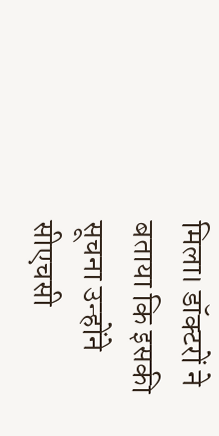मिला। डॉक्टरों ने बताया कि इसकी सूचना उन्होंने सीएचसी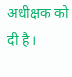अधीक्षक को दी है।